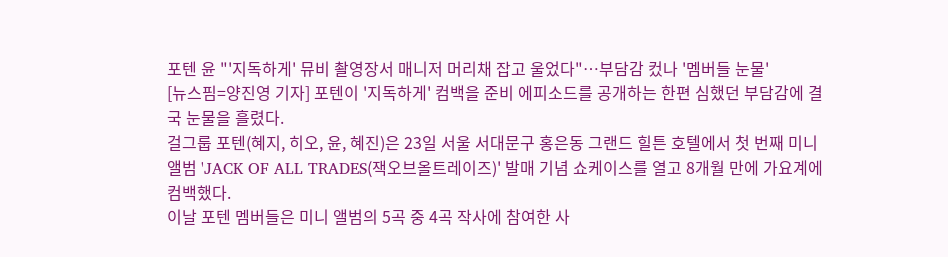포텐 윤 "'지독하게' 뮤비 촬영장서 매니저 머리채 잡고 울었다"…부담감 컸나 '멤버들 눈물'
[뉴스핌=양진영 기자] 포텐이 '지독하게' 컴백을 준비 에피소드를 공개하는 한편 심했던 부담감에 결국 눈물을 흘렸다.
걸그룹 포텐(혜지, 히오, 윤, 혜진)은 23일 서울 서대문구 홍은동 그랜드 힐튼 호텔에서 첫 번째 미니 앨범 'JACK OF ALL TRADES(잭오브올트레이즈)' 발매 기념 쇼케이스를 열고 8개월 만에 가요계에 컴백했다.
이날 포텐 멤버들은 미니 앨범의 5곡 중 4곡 작사에 참여한 사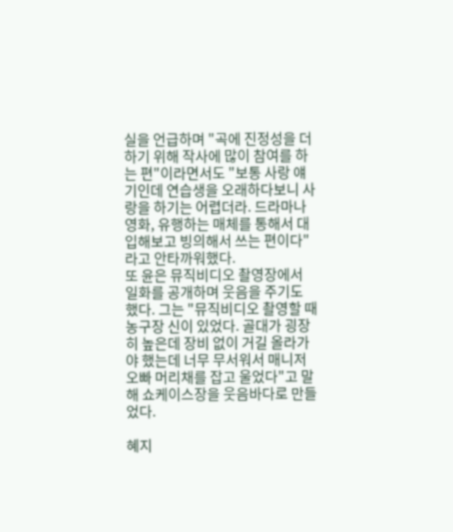실을 언급하며 "곡에 진정성을 더하기 위해 작사에 많이 참여를 하는 편"이라면서도 "보통 사랑 얘기인데 연습생을 오래하다보니 사랑을 하기는 어렵더라. 드라마나 영화, 유행하는 매체를 통해서 대입해보고 빙의해서 쓰는 편이다"라고 안타까워했다.
또 윤은 뮤직비디오 촬영장에서 일화를 공개하며 웃음을 주기도 했다. 그는 "뮤직비디오 촬영할 때 농구장 신이 있었다. 골대가 굉장히 높은데 장비 없이 거길 올라가야 했는데 너무 무서워서 매니저 오빠 머리채를 잡고 울었다"고 말해 쇼케이스장을 웃음바다로 만들었다.

혜지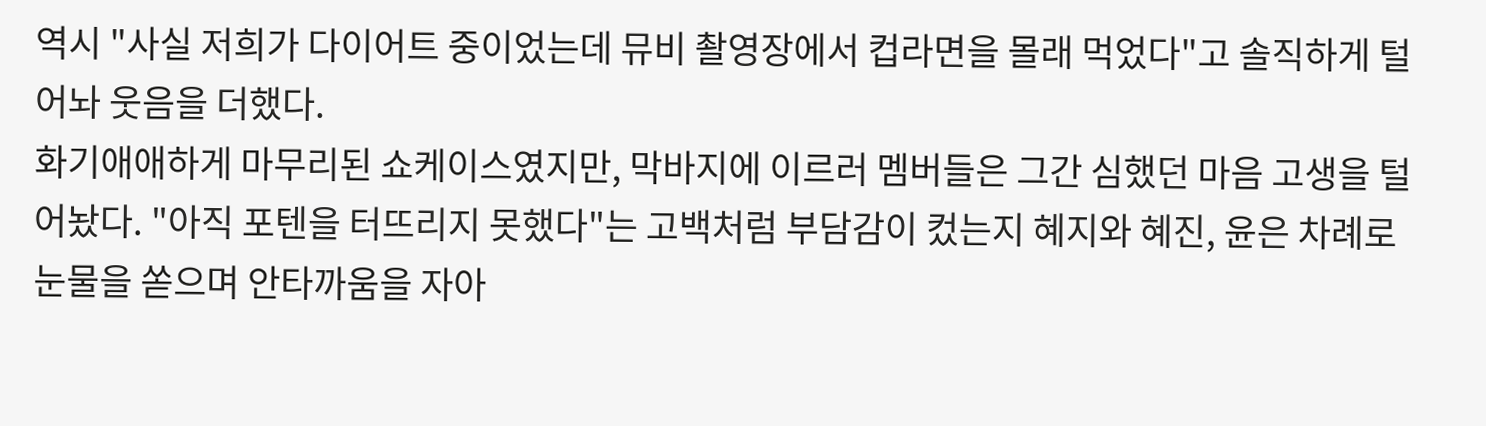역시 "사실 저희가 다이어트 중이었는데 뮤비 촬영장에서 컵라면을 몰래 먹었다"고 솔직하게 털어놔 웃음을 더했다.
화기애애하게 마무리된 쇼케이스였지만, 막바지에 이르러 멤버들은 그간 심했던 마음 고생을 털어놨다. "아직 포텐을 터뜨리지 못했다"는 고백처럼 부담감이 컸는지 혜지와 혜진, 윤은 차례로 눈물을 쏟으며 안타까움을 자아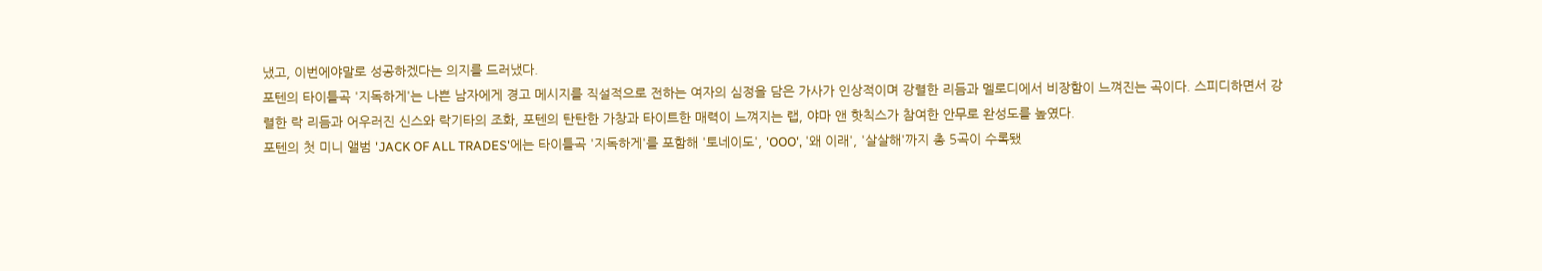냈고, 이번에야말로 성공하겠다는 의지를 드러냈다.
포텐의 타이틀곡 '지독하게'는 나쁜 남자에게 경고 메시지를 직설적으로 전하는 여자의 심정을 담은 가사가 인상적이며 강렬한 리듬과 멜로디에서 비장함이 느껴진는 곡이다. 스피디하면서 강렬한 락 리듬과 어우러진 신스와 락기타의 조화, 포텐의 탄탄한 가창과 타이트한 매력이 느껴지는 랩, 야마 앤 핫칙스가 참여한 안무로 완성도를 높였다.
포텐의 첫 미니 앨범 'JACK OF ALL TRADES'에는 타이틀곡 '지독하게'를 포함해 '토네이도', 'OOO', '왜 이래', '살살해'까지 총 5곡이 수록됐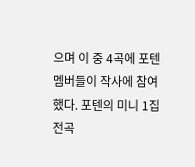으며 이 중 4곡에 포텐 멤버들이 작사에 참여했다. 포텐의 미니 1집 전곡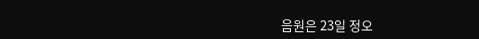음원은 23일 정오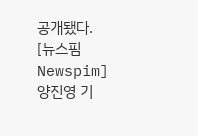공개됐다.
[뉴스핌 Newspim] 양진영 기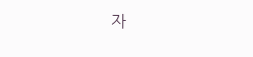자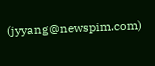(jyyang@newspim.com)